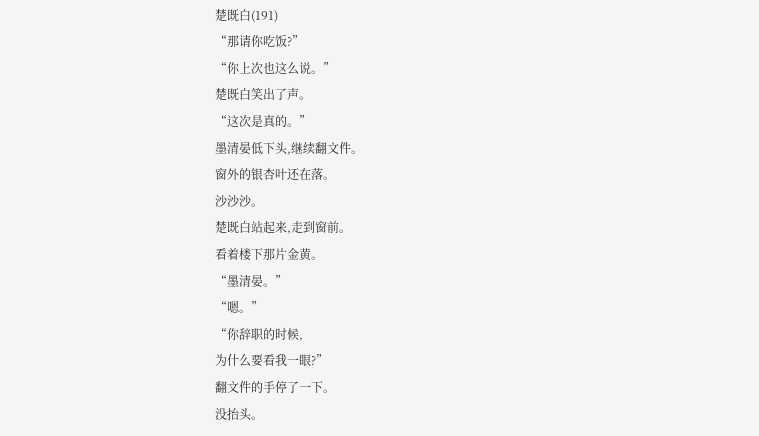楚既白(191)
“那请你吃饭?”
“你上次也这么说。”
楚既白笑出了声。
“这次是真的。”
墨清晏低下头,继续翻文件。
窗外的银杏叶还在落。
沙沙沙。
楚既白站起来,走到窗前。
看着楼下那片金黄。
“墨清晏。”
“嗯。”
“你辞职的时候,
为什么要看我一眼?”
翻文件的手停了一下。
没抬头。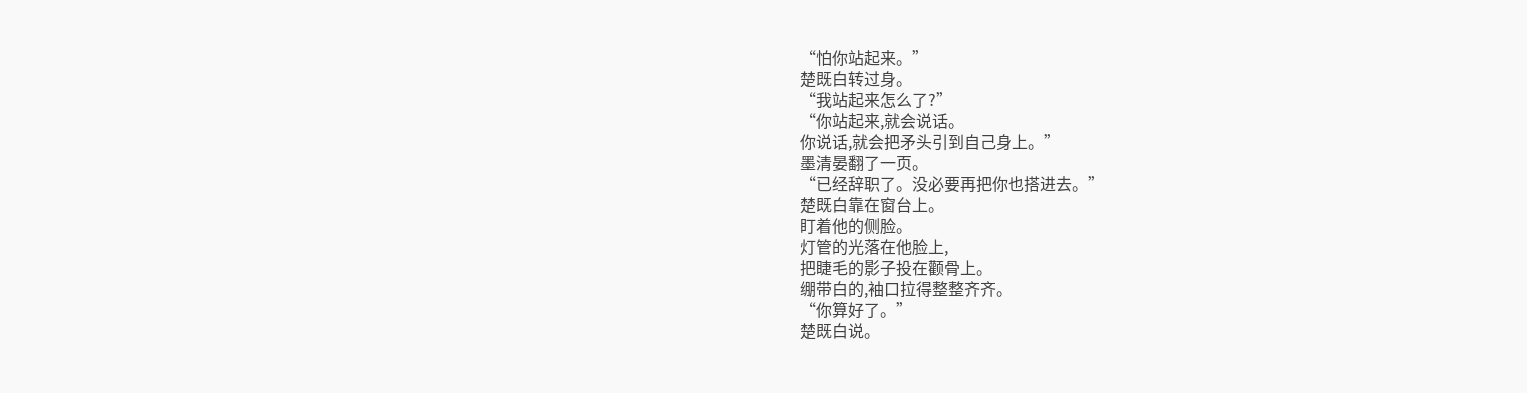“怕你站起来。”
楚既白转过身。
“我站起来怎么了?”
“你站起来,就会说话。
你说话,就会把矛头引到自己身上。”
墨清晏翻了一页。
“已经辞职了。没必要再把你也搭进去。”
楚既白靠在窗台上。
盯着他的侧脸。
灯管的光落在他脸上,
把睫毛的影子投在颧骨上。
绷带白的,袖口拉得整整齐齐。
“你算好了。”
楚既白说。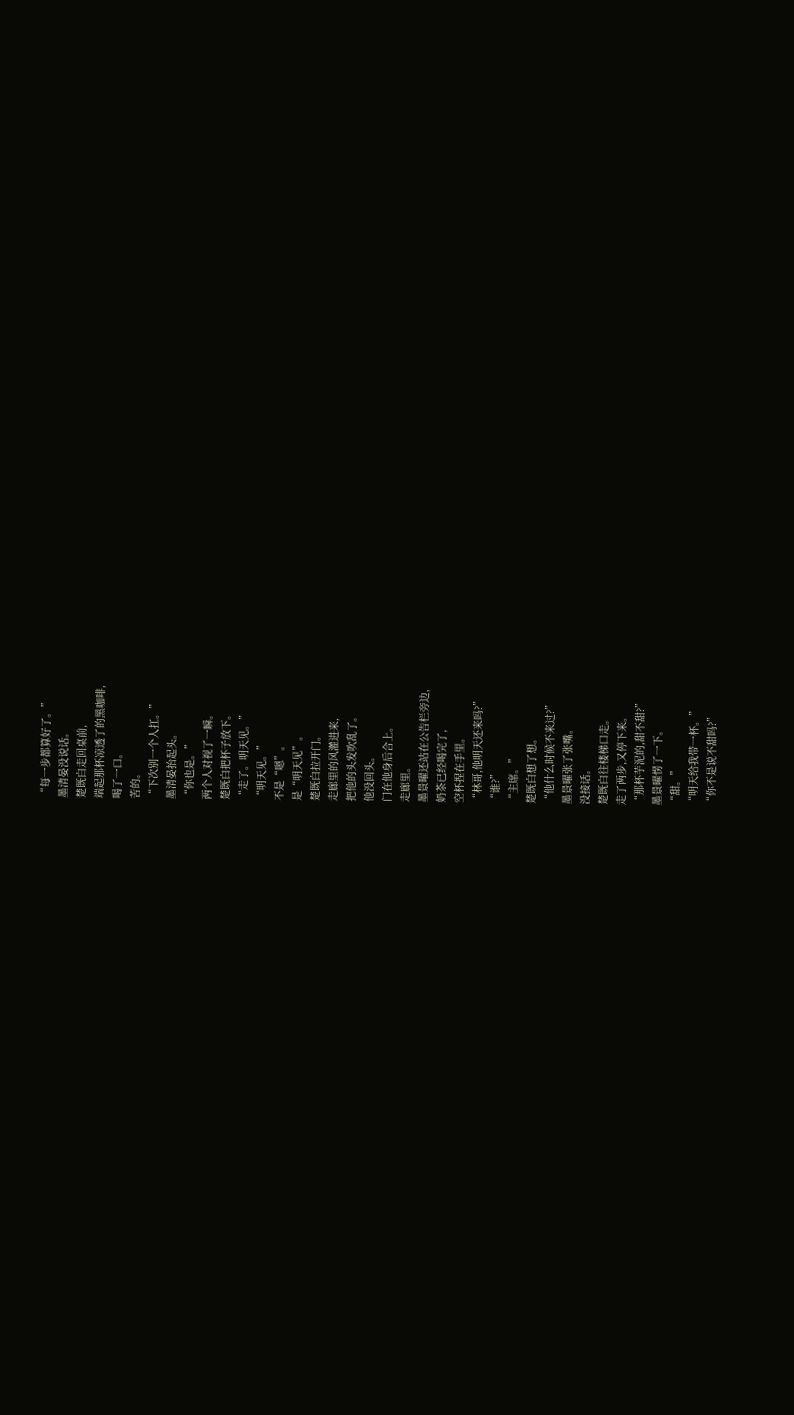“每一步都算好了。”
墨清晏没说话。
楚既白走回桌前,
端起那杯凉透了的黑咖啡,
喝了一口。
苦的。
“下次别一个人扛。”
墨清晏抬起头。
“你也是。”
两个人对视了一瞬。
楚既白把杯子放下。
“走了。明天见。”
“明天见。”
不是“嗯”。
是“明天见”。
楚既白拉开门。
走廊里的风灌进来,
把他的头发吹乱了。
他没回头。
门在他身后合上。
走廊里。
墨景曜还站在公告栏旁边,
奶茶已经喝完了,
空杯捏在手里。
“林哥,他明天还来吗?”
“谁?”
“主席。”
楚既白想了想。
“他什么时候不来过?”
墨景曜张了张嘴。
没接话。
楚既白往楼梯口走。
走了两步,又停下来。
“那杯芋泥的,甜不甜?”
墨景曜愣了一下。
“甜。”
“明天给我带一杯。”
“你不是说不甜吗?”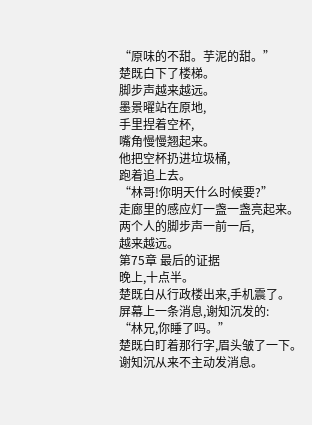“原味的不甜。芋泥的甜。”
楚既白下了楼梯。
脚步声越来越远。
墨景曜站在原地,
手里捏着空杯,
嘴角慢慢翘起来。
他把空杯扔进垃圾桶,
跑着追上去。
“林哥!你明天什么时候要?”
走廊里的感应灯一盏一盏亮起来。
两个人的脚步声一前一后,
越来越远。
第75章 最后的证据
晚上,十点半。
楚既白从行政楼出来,手机震了。
屏幕上一条消息,谢知沉发的:
“林兄,你睡了吗。”
楚既白盯着那行字,眉头皱了一下。
谢知沉从来不主动发消息。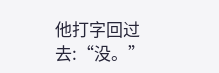他打字回过去:“没。”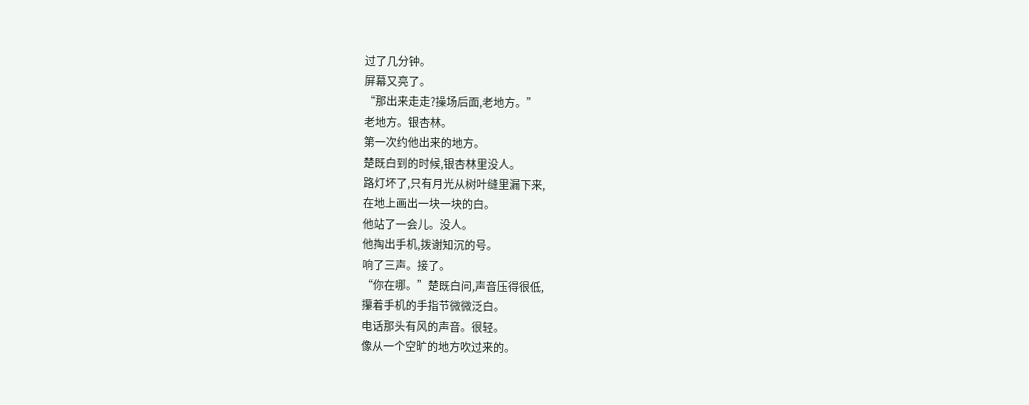过了几分钟。
屏幕又亮了。
“那出来走走?操场后面,老地方。”
老地方。银杏林。
第一次约他出来的地方。
楚既白到的时候,银杏林里没人。
路灯坏了,只有月光从树叶缝里漏下来,
在地上画出一块一块的白。
他站了一会儿。没人。
他掏出手机,拨谢知沉的号。
响了三声。接了。
“你在哪。”楚既白问,声音压得很低,
攥着手机的手指节微微泛白。
电话那头有风的声音。很轻。
像从一个空旷的地方吹过来的。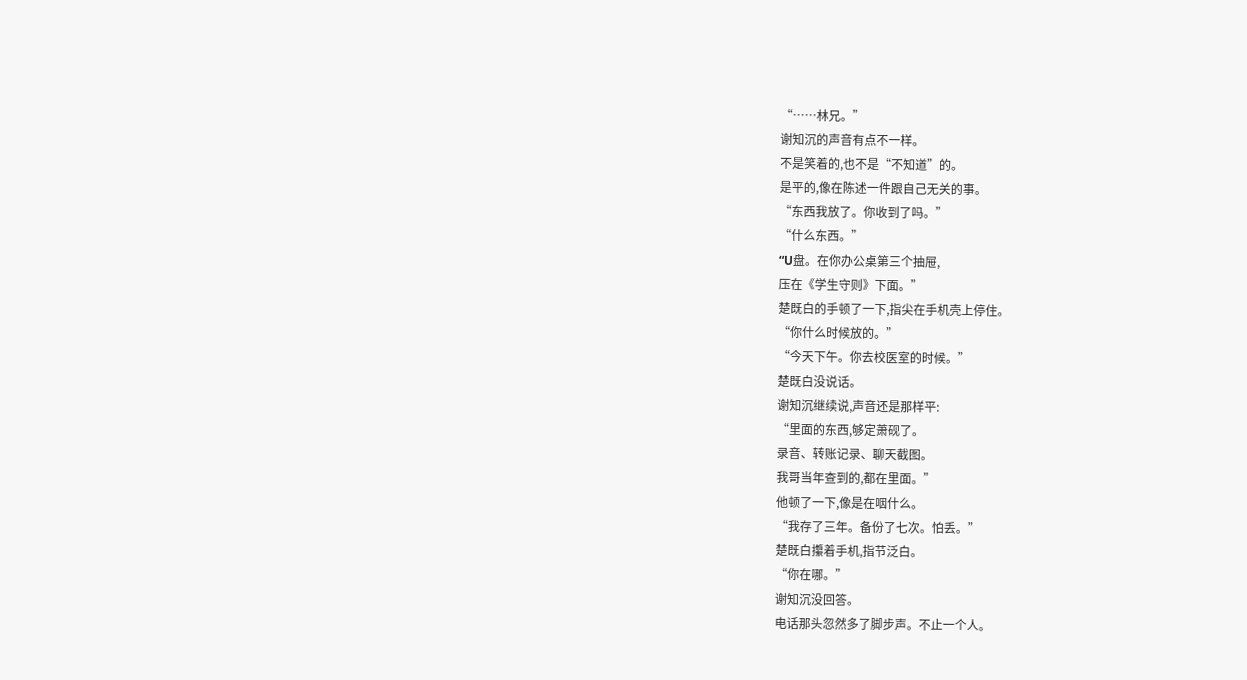“……林兄。”
谢知沉的声音有点不一样。
不是笑着的,也不是“不知道”的。
是平的,像在陈述一件跟自己无关的事。
“东西我放了。你收到了吗。”
“什么东西。”
“U盘。在你办公桌第三个抽屉,
压在《学生守则》下面。”
楚既白的手顿了一下,指尖在手机壳上停住。
“你什么时候放的。”
“今天下午。你去校医室的时候。”
楚既白没说话。
谢知沉继续说,声音还是那样平:
“里面的东西,够定萧砚了。
录音、转账记录、聊天截图。
我哥当年查到的,都在里面。”
他顿了一下,像是在咽什么。
“我存了三年。备份了七次。怕丢。”
楚既白攥着手机,指节泛白。
“你在哪。”
谢知沉没回答。
电话那头忽然多了脚步声。不止一个人。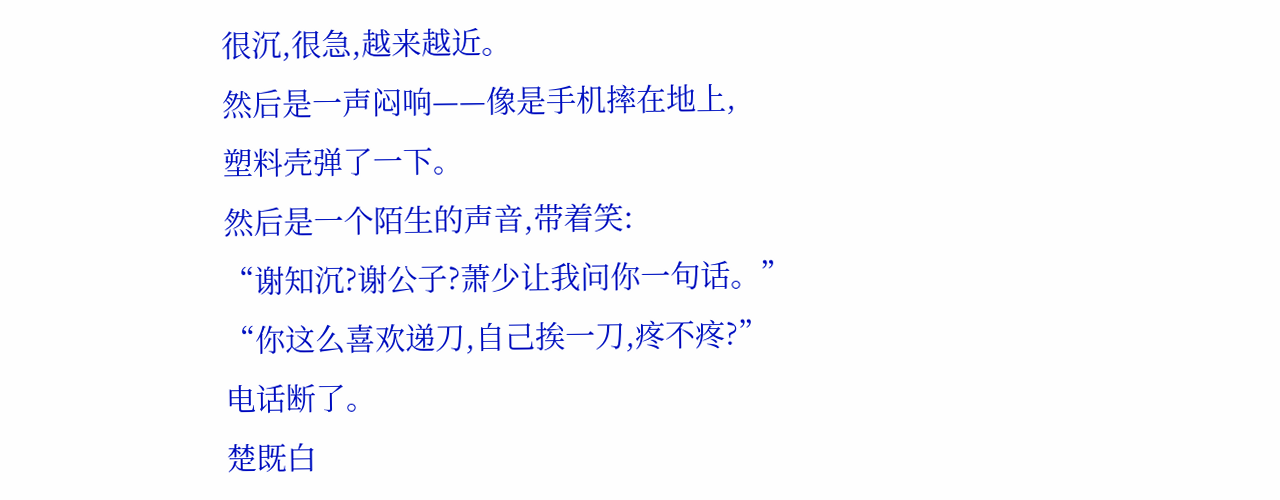很沉,很急,越来越近。
然后是一声闷响——像是手机摔在地上,
塑料壳弹了一下。
然后是一个陌生的声音,带着笑:
“谢知沉?谢公子?萧少让我问你一句话。”
“你这么喜欢递刀,自己挨一刀,疼不疼?”
电话断了。
楚既白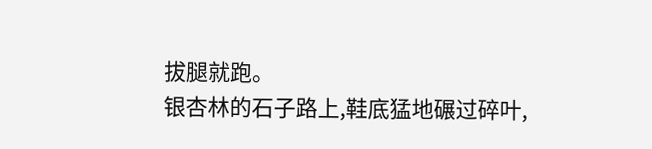拔腿就跑。
银杏林的石子路上,鞋底猛地碾过碎叶,